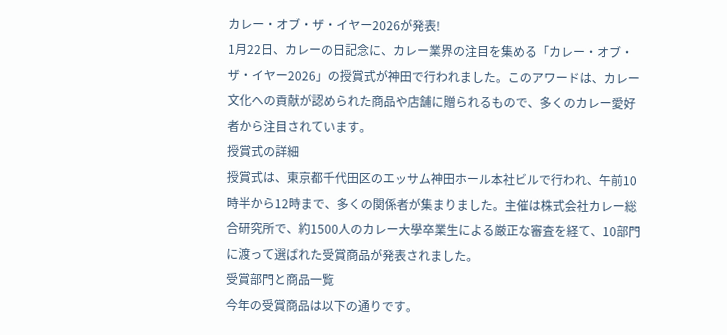カレー・オブ・ザ・イヤー2026が発表!
1月22日、カレーの日記念に、カレー業界の注目を集める「カレー・オブ・ザ・イヤー2026」の授賞式が神田で行われました。このアワードは、カレー文化への貢献が認められた商品や店舗に贈られるもので、多くのカレー愛好者から注目されています。
授賞式の詳細
授賞式は、東京都千代田区のエッサム神田ホール本社ビルで行われ、午前10時半から12時まで、多くの関係者が集まりました。主催は株式会社カレー総合研究所で、約1500人のカレー大學卒業生による厳正な審査を経て、10部門に渡って選ばれた受賞商品が発表されました。
受賞部門と商品一覧
今年の受賞商品は以下の通りです。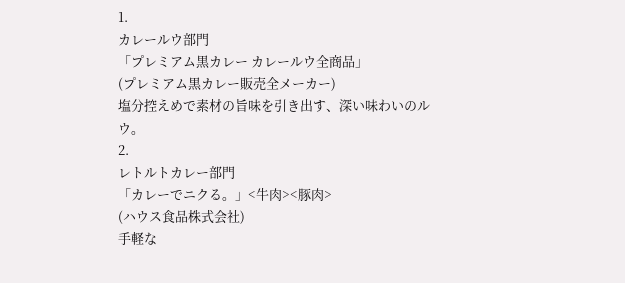1.
カレールウ部門
「プレミアム黒カレー カレールウ全商品」
(プレミアム黒カレー販売全メーカー)
塩分控えめで素材の旨味を引き出す、深い味わいのルウ。
2.
レトルトカレー部門
「カレーでニクる。」<牛肉><豚肉>
(ハウス食品株式会社)
手軽な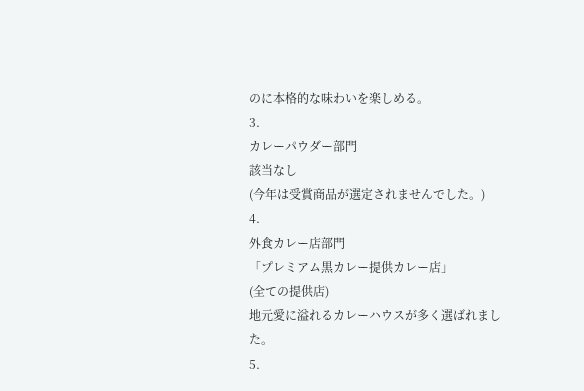のに本格的な味わいを楽しめる。
3.
カレーパウダー部門
該当なし
(今年は受賞商品が選定されませんでした。)
4.
外食カレー店部門
「プレミアム黒カレー提供カレー店」
(全ての提供店)
地元愛に溢れるカレーハウスが多く選ばれました。
5.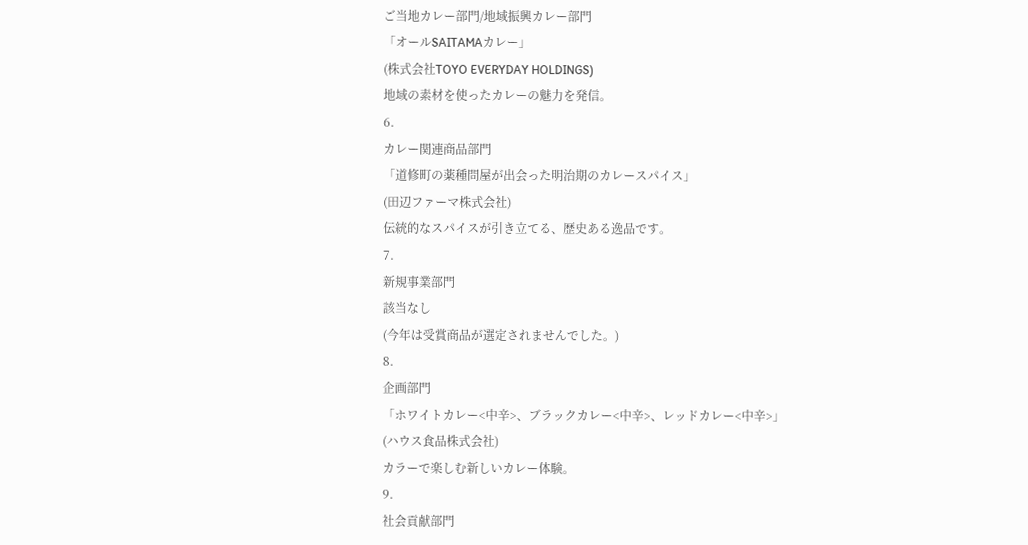ご当地カレー部門/地域振興カレー部門
「オールSAITAMAカレー」
(株式会社TOYO EVERYDAY HOLDINGS)
地域の素材を使ったカレーの魅力を発信。
6.
カレー関連商品部門
「道修町の薬種問屋が出会った明治期のカレースパイス」
(田辺ファーマ株式会社)
伝統的なスパイスが引き立てる、歴史ある逸品です。
7.
新規事業部門
該当なし
(今年は受賞商品が選定されませんでした。)
8.
企画部門
「ホワイトカレー<中辛>、ブラックカレー<中辛>、レッドカレー<中辛>」
(ハウス食品株式会社)
カラーで楽しむ新しいカレー体験。
9.
社会貢献部門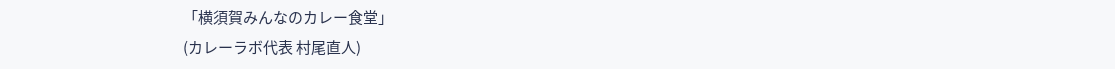「横須賀みんなのカレー食堂」
(カレーラボ代表 村尾直人)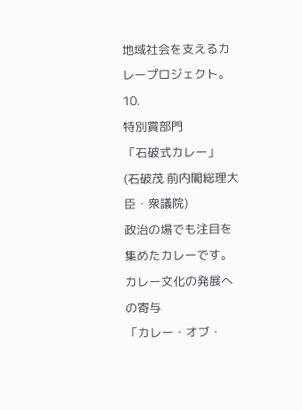地域社会を支えるカレープロジェクト。
10.
特別賞部門
「石破式カレー」
(石破茂 前内閣総理大臣・衆議院)
政治の場でも注目を集めたカレーです。
カレー文化の発展への寄与
「カレー・オブ・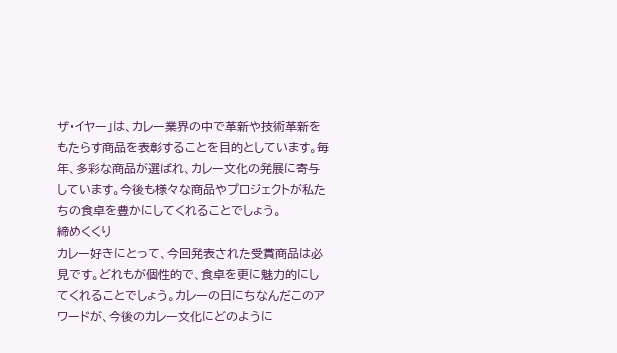ザ・イヤー」は、カレー業界の中で革新や技術革新をもたらす商品を表彰することを目的としています。毎年、多彩な商品が選ばれ、カレー文化の発展に寄与しています。今後も様々な商品やプロジェクトが私たちの食卓を豊かにしてくれることでしょう。
締めくくり
カレー好きにとって、今回発表された受賞商品は必見です。どれもが個性的で、食卓を更に魅力的にしてくれることでしょう。カレーの日にちなんだこのアワードが、今後のカレー文化にどのように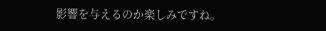影響を与えるのか楽しみですね。